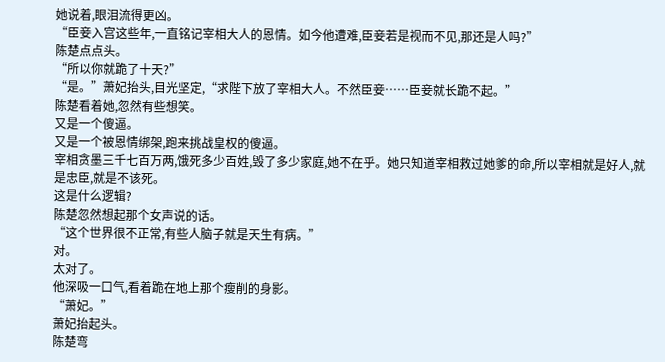她说着,眼泪流得更凶。
“臣妾入宫这些年,一直铭记宰相大人的恩情。如今他遭难,臣妾若是视而不见,那还是人吗?”
陈楚点点头。
“所以你就跪了十天?”
“是。”萧妃抬头,目光坚定,“求陛下放了宰相大人。不然臣妾……臣妾就长跪不起。”
陈楚看着她,忽然有些想笑。
又是一个傻逼。
又是一个被恩情绑架,跑来挑战皇权的傻逼。
宰相贪墨三千七百万两,饿死多少百姓,毁了多少家庭,她不在乎。她只知道宰相救过她爹的命,所以宰相就是好人,就是忠臣,就是不该死。
这是什么逻辑?
陈楚忽然想起那个女声说的话。
“这个世界很不正常,有些人脑子就是天生有病。”
对。
太对了。
他深吸一口气,看着跪在地上那个瘦削的身影。
“萧妃。”
萧妃抬起头。
陈楚弯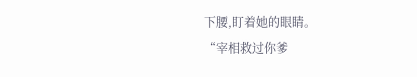下腰,盯着她的眼睛。
“宰相救过你爹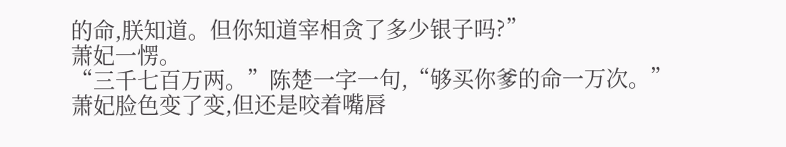的命,朕知道。但你知道宰相贪了多少银子吗?”
萧妃一愣。
“三千七百万两。”陈楚一字一句,“够买你爹的命一万次。”
萧妃脸色变了变,但还是咬着嘴唇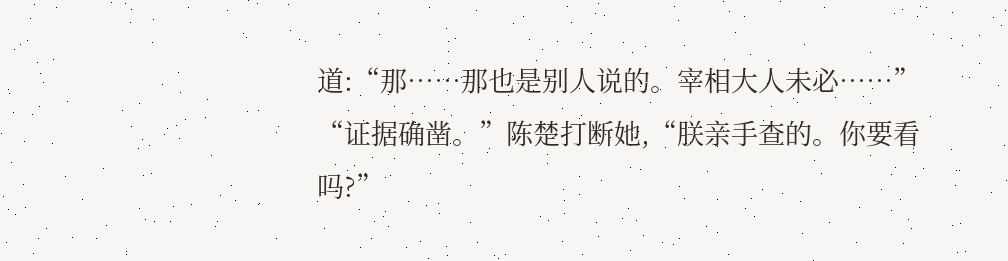道:“那……那也是别人说的。宰相大人未必……”
“证据确凿。”陈楚打断她,“朕亲手查的。你要看吗?”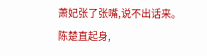萧妃张了张嘴,说不出话来。
陈楚直起身,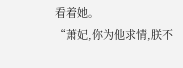看着她。
“萧妃,你为他求情,朕不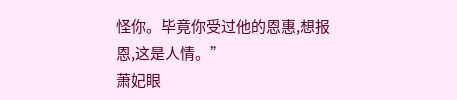怪你。毕竟你受过他的恩惠,想报恩,这是人情。”
萧妃眼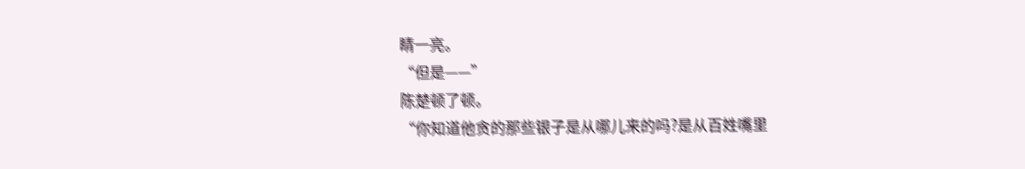睛一亮。
“但是——”
陈楚顿了顿。
“你知道他贪的那些银子是从哪儿来的吗?是从百姓嘴里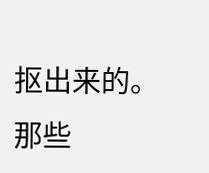抠出来的。那些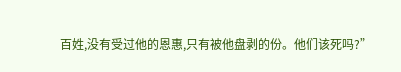百姓,没有受过他的恩惠,只有被他盘剥的份。他们该死吗?”